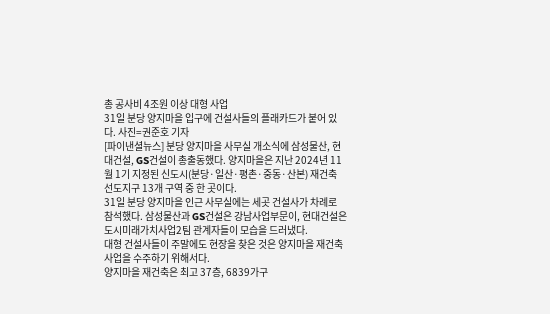총 공사비 4조원 이상 대형 사업
31일 분당 양지마을 입구에 건설사들의 플래카드가 붙어 있다. 사진=권준호 기자
[파이낸셜뉴스] 분당 양지마을 사무실 개소식에 삼성물산, 현대건설, GS건설이 총출동했다. 양지마을은 지난 2024년 11월 1기 지정된 신도시(분당·일산·평촌·중동·산본) 재건축 선도지구 13개 구역 중 한 곳이다.
31일 분당 양지마을 인근 사무실에는 세곳 건설사가 차례로 참석했다. 삼성물산과 GS건설은 강남사업부문이, 현대건설은 도시미래가치사업2팀 관계자들이 모습을 드러냈다.
대형 건설사들이 주말에도 현장을 찾은 것은 양지마을 재건축 사업을 수주하기 위해서다.
양지마을 재건축은 최고 37층, 6839가구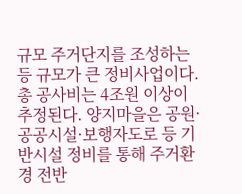규모 주거단지를 조성하는 등 규모가 큰 정비사업이다.
총 공사비는 4조원 이상이 추정된다. 양지마을은 공원·공공시설·보행자도로 등 기반시설 정비를 통해 주거환경 전반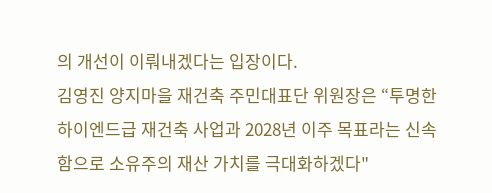의 개선이 이뤄내겠다는 입장이다.
김영진 양지마을 재건축 주민대표단 위원장은 “투명한 하이엔드급 재건축 사업과 2028년 이주 목표라는 신속함으로 소유주의 재산 가치를 극대화하겠다"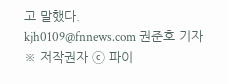고 말했다.
kjh0109@fnnews.com 권준호 기자
※ 저작권자 ⓒ 파이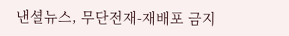낸셜뉴스, 무단전재-재배포 금지